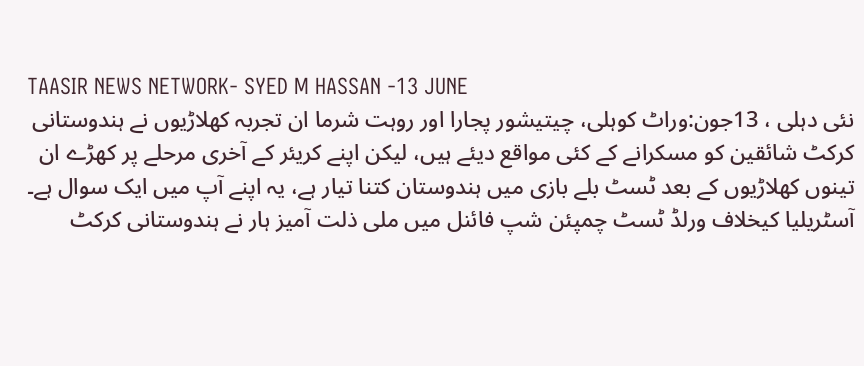TAASIR NEWS NETWORK- SYED M HASSAN -13 JUNE
نئی دہلی ، 13جون:وراٹ کوہلی، چیتیشور پجارا اور روہت شرما ان تجربہ کھلاڑیوں نے ہندوستانی کرکٹ شائقین کو مسکرانے کے کئی مواقع دیئے ہیں، لیکن اپنے کریئر کے آخری مرحلے پر کھڑے ان تینوں کھلاڑیوں کے بعد ٹسٹ بلے بازی میں ہندوستان کتنا تیار ہے، یہ اپنے آپ میں ایک سوال ہے۔ آسٹریلیا کیخلاف ورلڈ ٹسٹ چمپئن شپ فائنل میں ملی ذلت آمیز ہار نے ہندوستانی کرکٹ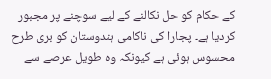کے حکام کو حل نکالنے کے لیے سوچنے پر مجبور کردیا ہے۔ پجارا کی ناکامی ہندوستان کو بری طرح محسوس ہوئی ہے کیونکہ وہ طویل عرصے سے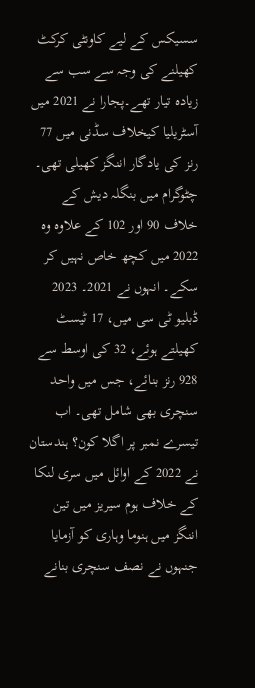سسیکس کے لیے کاونٹی کرکٹ کھیلنے کی وجہ سے سب سے زیادہ تیار تھے۔پجارا نے 2021 میں آسٹریلیا کیخلاف سڈنی میں 77 رنز کی یادگار اننگز کھیلی تھی۔ چٹوگرام میں بنگلہ دیش کے خلاف 90 اور 102 کے علاوہ وہ 2022 میں کچھ خاص نہیں کر سکے۔ انہوں نے 2021۔ 2023 ڈبلیو ٹی سی میں، 17 ٹیسٹ کھیلتے ہوئے، 32 کی اوسط سے 928 رنز بنائے، جس میں واحد سنچری بھی شامل تھی۔ اب تیسرے نمبر پر اگلا کون؟ ہندستان نے 2022 کے اوائل میں سری لنکا کے خلاف ہوم سیریز میں تین اننگز میں ہنوما وہاری کو آزمایا جنہوں نے نصف سنچری بنانے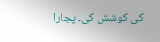کی کوشش کی۔ پجارا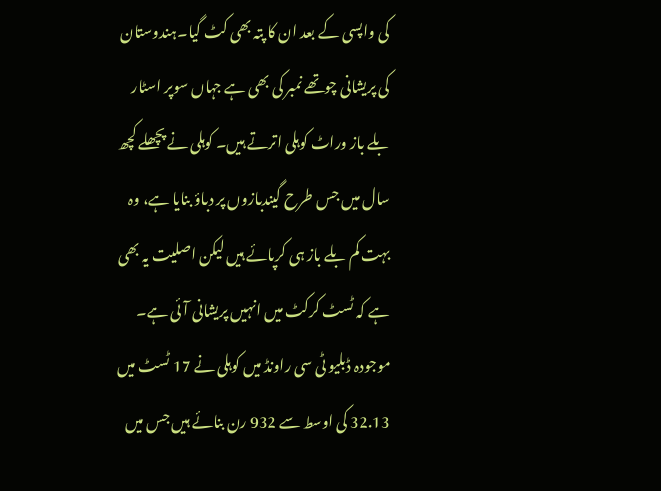کی واپسی کے بعد ان کا پتہ بھی کٹ گیا۔ہندوستان کی پریشانی چوتھے نمبر کی بھی ہے جہاں سوپر اسٹار بلے باز وراٹ کوہلی اترتے ہیں۔ کوہلی نے پچھلے کچھ سال میں جس طرح گیندبازوں پر دباؤ بنایا ہے، وہ بہت کم بلے باز ہی کرپائے ہیں لیکن اصلیت یہ بھی ہے کہ ٹسٹ کرکٹ میں انہیں پریشانی آئی ہے۔ موجودہ ڈبلیو ٹی سی راونڈ میں کوہلی نے 17 ٹسٹ میں 32.13 کی اوسط سے 932 رن بنائے ہیں جس میں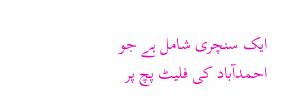ایک سنچری شامل ہے جو احمدآباد کی فلیٹ پچ پر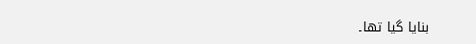بنایا گیا تھا۔